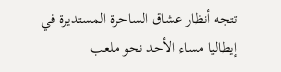تتجه أنظار عشاق الساحرة المستديرة في إيطاليا مساء الأحد نحو ملعب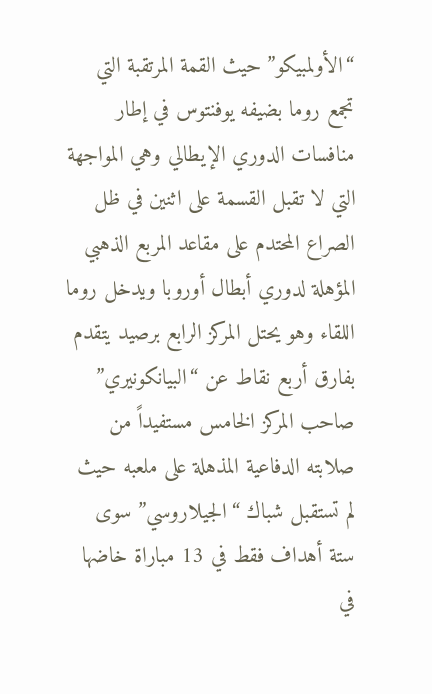“الأولمبيكو” حيث القمة المرتقبة التي تجمع روما بضيفه يوفنتوس في إطار منافسات الدوري الإيطالي وهي المواجهة التي لا تقبل القسمة على اثنين في ظل الصراع المحتدم على مقاعد المربع الذهبي المؤهلة لدوري أبطال أوروبا ويدخل روما اللقاء وهو يحتل المركز الرابع برصيد يتقدم بفارق أربع نقاط عن “البيانكونيري” صاحب المركز الخامس مستفيداً من صلابته الدفاعية المذهلة على ملعبه حيث لم تستقبل شباك “الجيلاروسي” سوى ستة أهداف فقط في 13 مباراة خاضها في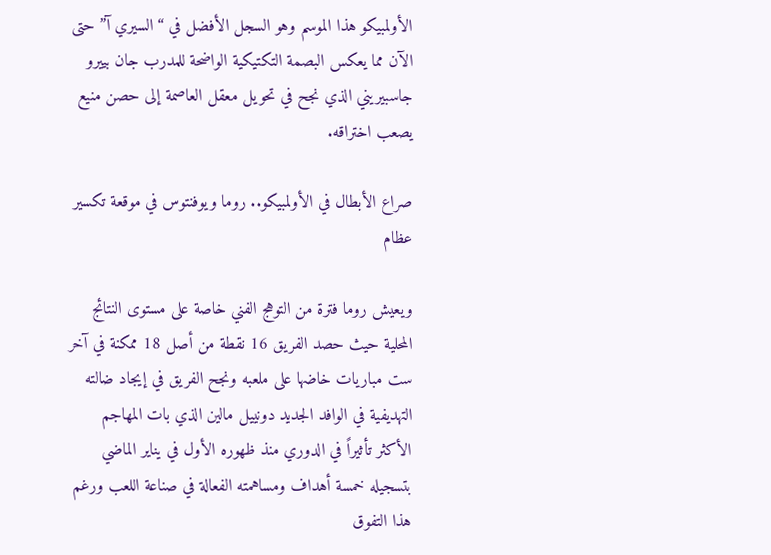الأولمبيكو هذا الموسم وهو السجل الأفضل في “السيري آ” حتى الآن مما يعكس البصمة التكتيكية الواضحة للمدرب جان بييرو جاسبيريني الذي نجح في تحويل معقل العاصمة إلى حصن منيع يصعب اختراقه.

صراع الأبطال في الأولمبيكو.. روما ويوفنتوس في موقعة تكسير عظام

ويعيش روما فترة من التوهج الفني خاصة على مستوى النتائج المحلية حيث حصد الفريق 16 نقطة من أصل 18 ممكنة في آخر ست مباريات خاضها على ملعبه ونجح الفريق في إيجاد ضالته التهديفية في الوافد الجديد دونييل مالين الذي بات المهاجم الأكثر تأثيراً في الدوري منذ ظهوره الأول في يناير الماضي بتسجيله خمسة أهداف ومساهمته الفعالة في صناعة اللعب ورغم هذا التفوق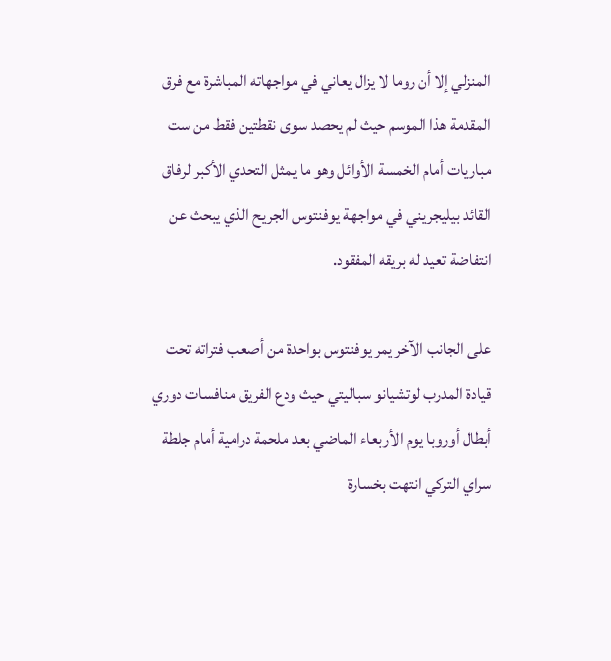المنزلي إلا أن روما لا يزال يعاني في مواجهاته المباشرة مع فرق المقدمة هذا الموسم حيث لم يحصد سوى نقطتين فقط من ست مباريات أمام الخمسة الأوائل وهو ما يمثل التحدي الأكبر لرفاق القائد بيليجريني في مواجهة يوفنتوس الجريح الذي يبحث عن انتفاضة تعيد له بريقه المفقود.

على الجانب الآخر يمر يوفنتوس بواحدة من أصعب فتراته تحت قيادة المدرب لوتشيانو سباليتي حيث ودع الفريق منافسات دوري أبطال أوروبا يوم الأربعاء الماضي بعد ملحمة درامية أمام جلطة سراي التركي انتهت بخسارة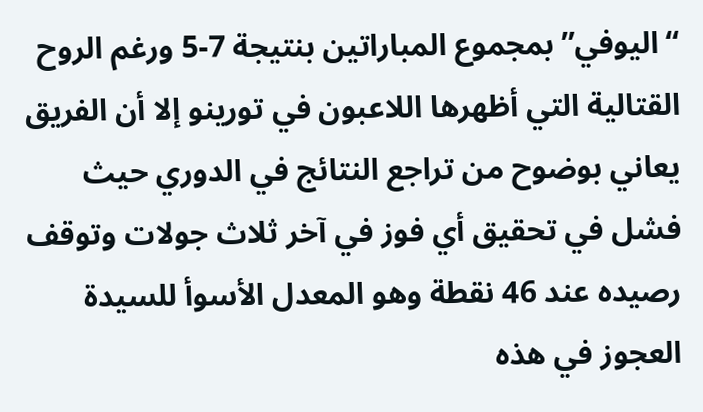“اليوفي” بمجموع المباراتين بنتيجة 7-5 ورغم الروح القتالية التي أظهرها اللاعبون في تورينو إلا أن الفريق يعاني بوضوح من تراجع النتائج في الدوري حيث فشل في تحقيق أي فوز في آخر ثلاث جولات وتوقف رصيده عند 46 نقطة وهو المعدل الأسوأ للسيدة العجوز في هذه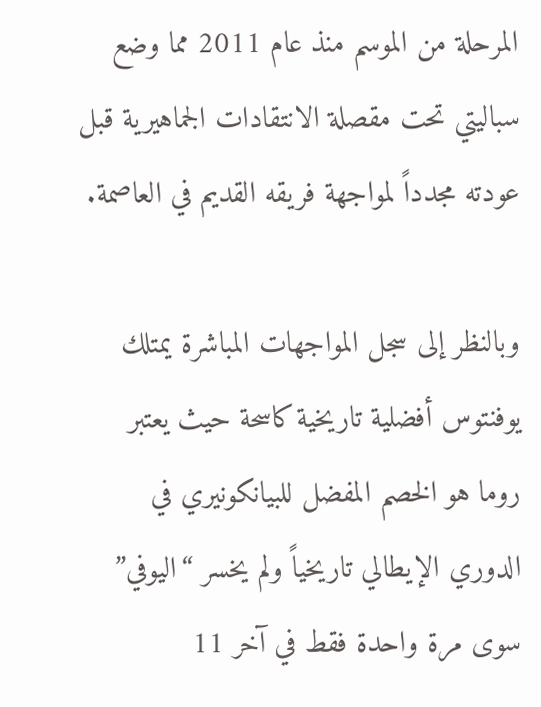المرحلة من الموسم منذ عام 2011 مما وضع سباليتي تحت مقصلة الانتقادات الجماهيرية قبل عودته مجدداً لمواجهة فريقه القديم في العاصمة.

وبالنظر إلى سجل المواجهات المباشرة يمتلك يوفنتوس أفضلية تاريخية كاسحة حيث يعتبر روما هو الخصم المفضل للبيانكونيري في الدوري الإيطالي تاريخياً ولم يخسر “اليوفي” سوى مرة واحدة فقط في آخر 11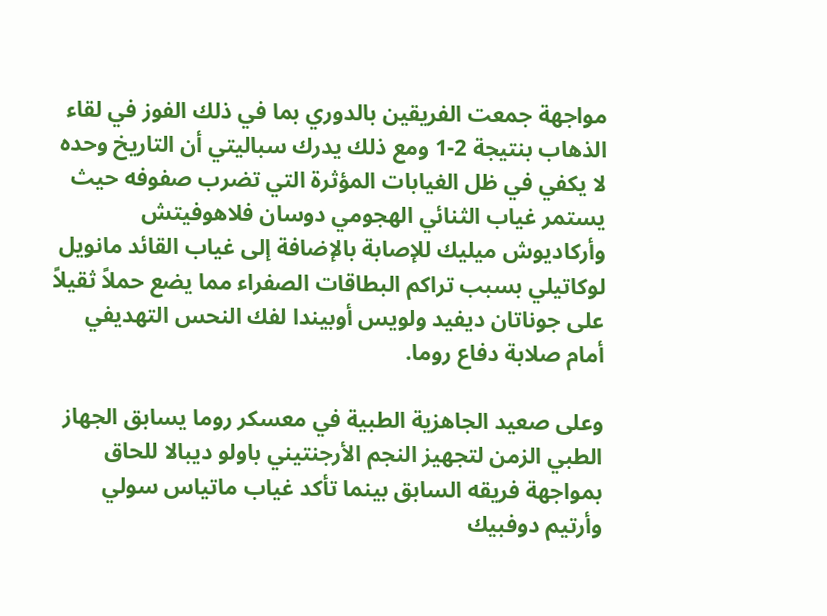مواجهة جمعت الفريقين بالدوري بما في ذلك الفوز في لقاء الذهاب بنتيجة 2-1 ومع ذلك يدرك سباليتي أن التاريخ وحده لا يكفي في ظل الغيابات المؤثرة التي تضرب صفوفه حيث يستمر غياب الثنائي الهجومي دوسان فلاهوفيتش وأركاديوش ميليك للإصابة بالإضافة إلى غياب القائد مانويل لوكاتيلي بسبب تراكم البطاقات الصفراء مما يضع حملاً ثقيلاً على جوناتان ديفيد ولويس أوبيندا لفك النحس التهديفي أمام صلابة دفاع روما.

وعلى صعيد الجاهزية الطبية في معسكر روما يسابق الجهاز الطبي الزمن لتجهيز النجم الأرجنتيني باولو ديبالا للحاق بمواجهة فريقه السابق بينما تأكد غياب ماتياس سولي وأرتيم دوفبيك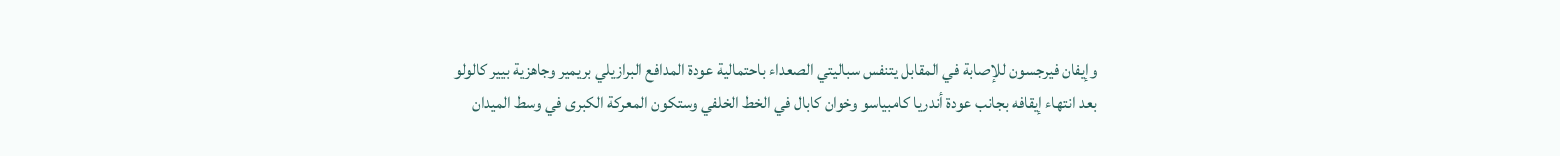وإيفان فيرجسون للإصابة في المقابل يتنفس سباليتي الصعداء باحتمالية عودة المدافع البرازيلي بريمير وجاهزية بيير كالولو بعد انتهاء إيقافه بجانب عودة أندريا كامبياسو وخوان كابال في الخط الخلفي وستكون المعركة الكبرى في وسط الميدان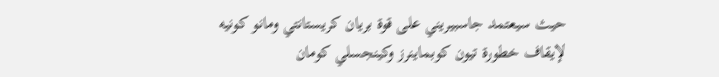حيث سيعتمد جاسبيريني على قوة بريان كريستانتي ومانو كونيه لإيقاف خطورة تيون كوبماينرز وكينجسلي كومان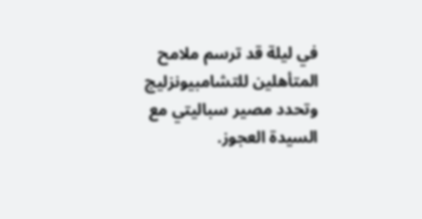في ليلة قد ترسم ملامح المتأهلين للتشامبيونزليج وتحدد مصير سباليتي مع السيدة العجوز.